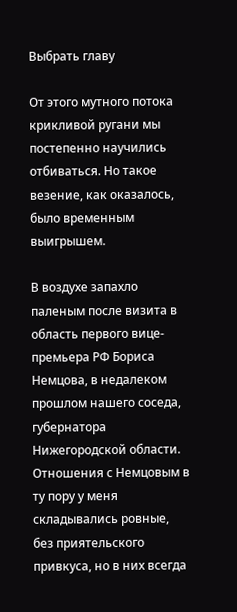Выбрать главу

От этого мутного потока крикливой ругани мы постепенно научились отбиваться. Но такое везение, как оказалось, было временным выигрышем.

В воздухе запахло паленым после визита в область первого вице-премьера РФ Бориса Немцова, в недалеком прошлом нашего соседа, губернатора Нижегородской области. Отношения с Немцовым в ту пору у меня складывались ровные, без приятельского привкуса, но в них всегда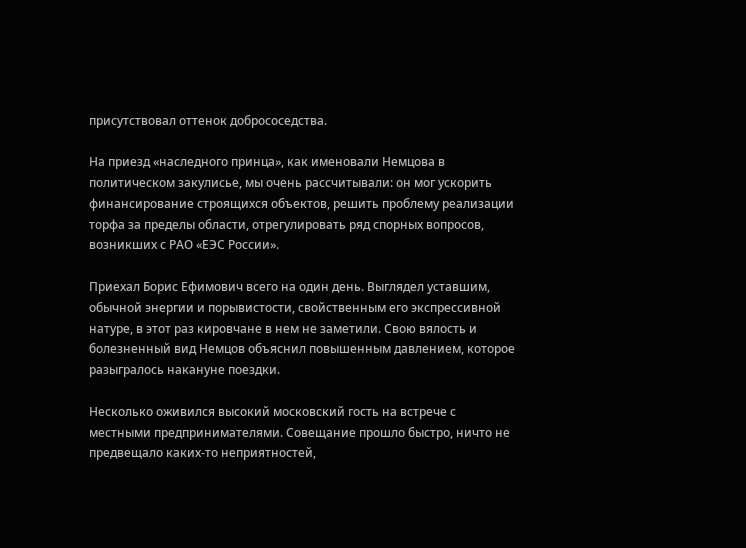присутствовал оттенок добрососедства.

На приезд «наследного принца», как именовали Немцова в политическом закулисье, мы очень рассчитывали: он мог ускорить финансирование строящихся объектов, решить проблему реализации торфа за пределы области, отрегулировать ряд спорных вопросов, возникших с РАО «ЕЭС России».

Приехал Борис Ефимович всего на один день. Выглядел уставшим, обычной энергии и порывистости, свойственным его экспрессивной натуре, в этот раз кировчане в нем не заметили. Свою вялость и болезненный вид Немцов объяснил повышенным давлением, которое разыгралось накануне поездки.

Несколько оживился высокий московский гость на встрече с местными предпринимателями. Совещание прошло быстро, ничто не предвещало каких-то неприятностей,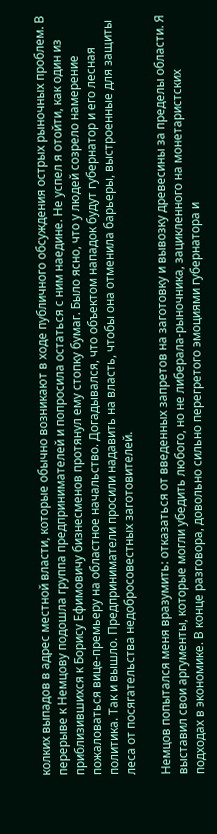колких выпадов в адрес местной власти, которые обычно возникают в ходе публичного обсуждения острых рыночных проблем. В перерыве к Немцову подошла группа предпринимателей и попросила остаться с ним наедине. Не успел я отойти, как один из приблизившихся к Борису Ефимовичу бизнесменов протянул ему стопку бумаг. Было ясно, что у людей созрело намерение пожаловаться вице-премьеру на областное начальство. Догадывался, что объектом нападок будут губернатор и его лесная политика. Так и вышло. Предприниматели просили надавить на власть, чтобы она отменила барьеры, выстроенные для защиты леса от посягательства недобросовестных заготовителей.

Немцов попытался меня вразумить: отказаться от введенных запретов на заготовку и вывозку древесины за пределы области. Я выставил свои аргументы, которые могли убедить любого, но не либерала-рыночника, зацикленного на монетаристских подходах в экономике. В конце разговора, довольно сильно перегретого эмоциями губернатора и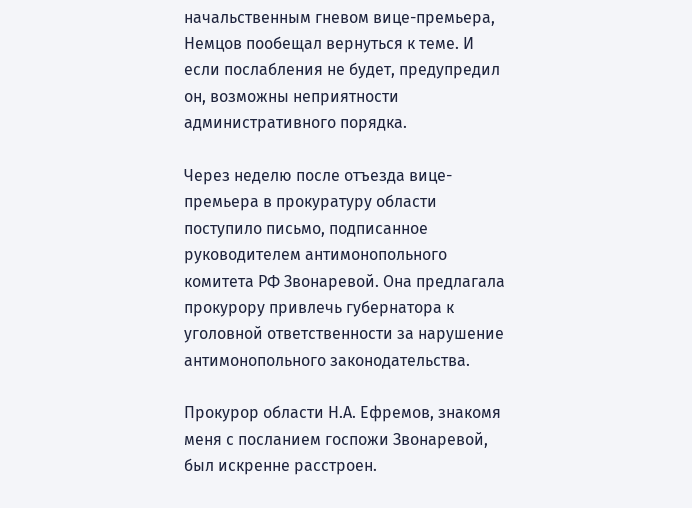начальственным гневом вице-премьера, Немцов пообещал вернуться к теме. И если послабления не будет, предупредил он, возможны неприятности административного порядка.

Через неделю после отъезда вице-премьера в прокуратуру области поступило письмо, подписанное руководителем антимонопольного комитета РФ Звонаревой. Она предлагала прокурору привлечь губернатора к уголовной ответственности за нарушение антимонопольного законодательства.

Прокурор области Н.А. Ефремов, знакомя меня с посланием госпожи Звонаревой, был искренне расстроен.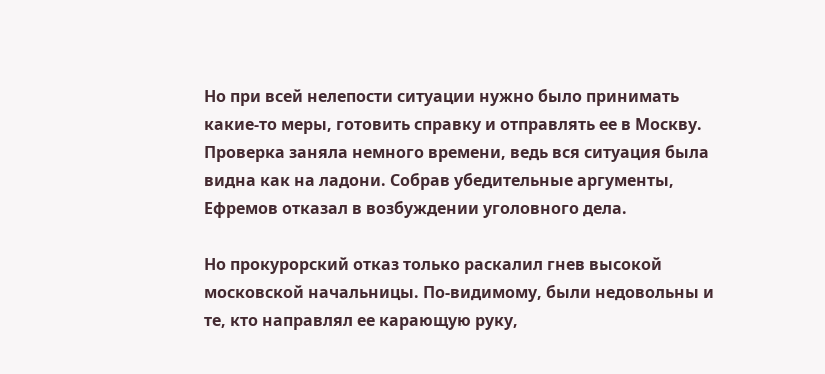Но при всей нелепости ситуации нужно было принимать какие-то меры, готовить справку и отправлять ее в Москву. Проверка заняла немного времени, ведь вся ситуация была видна как на ладони. Собрав убедительные аргументы, Ефремов отказал в возбуждении уголовного дела.

Но прокурорский отказ только раскалил гнев высокой московской начальницы. По-видимому, были недовольны и те, кто направлял ее карающую руку,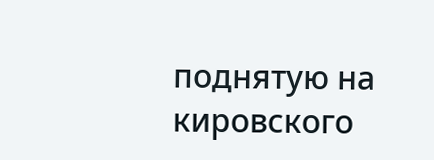поднятую на кировского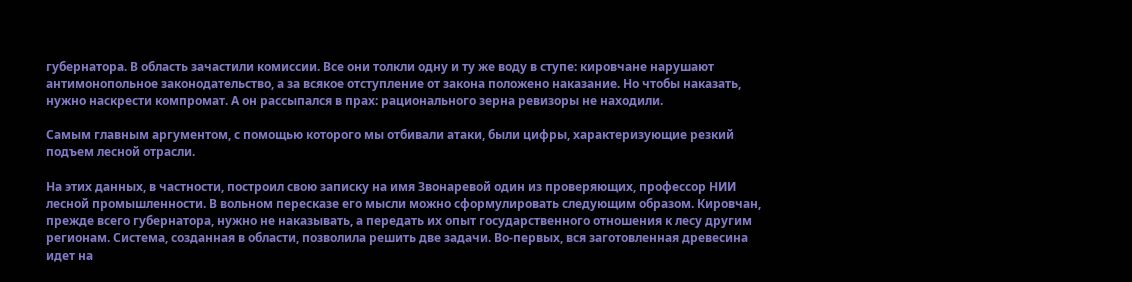губернатора. В область зачастили комиссии. Все они толкли одну и ту же воду в ступе: кировчане нарушают антимонопольное законодательство, а за всякое отступление от закона положено наказание. Но чтобы наказать, нужно наскрести компромат. А он рассыпался в прах: рационального зерна ревизоры не находили.

Самым главным аргументом, с помощью которого мы отбивали атаки, были цифры, характеризующие резкий подъем лесной отрасли.

На этих данных, в частности, построил свою записку на имя Звонаревой один из проверяющих, профессор НИИ лесной промышленности. В вольном пересказе его мысли можно сформулировать следующим образом. Кировчан, прежде всего губернатора, нужно не наказывать, а передать их опыт государственного отношения к лесу другим регионам. Система, созданная в области, позволила решить две задачи. Во-первых, вся заготовленная древесина идет на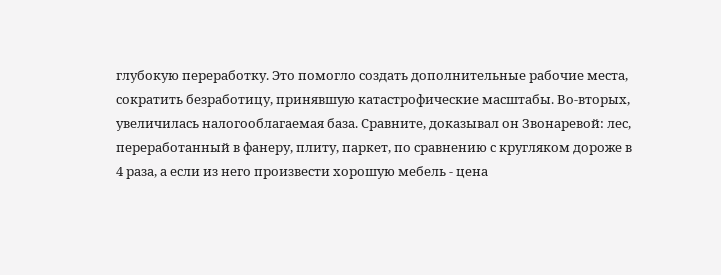глубокую переработку. Это помогло создать дополнительные рабочие места, сократить безработицу, принявшую катастрофические масштабы. Во-вторых, увеличилась налогооблагаемая база. Сравните, доказывал он Звонаревой: лес, переработанный в фанеру, плиту, паркет, по сравнению с кругляком дороже в 4 раза, а если из него произвести хорошую мебель - цена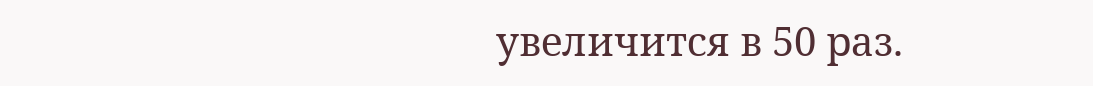увеличится в 50 раз.